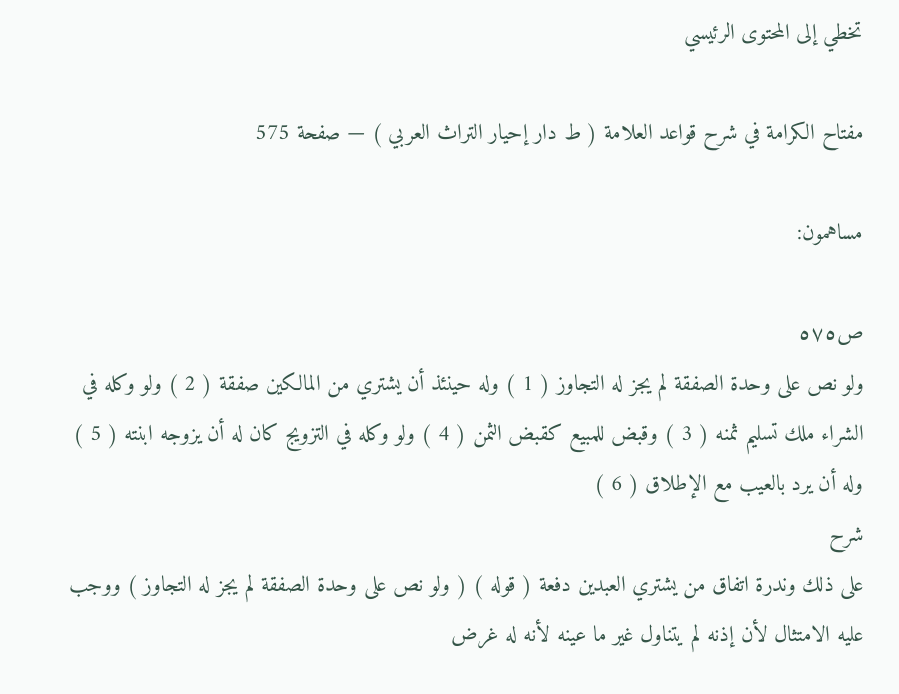تخطي إلى المحتوى الرئيسي

مفتاح الكرامة في شرح قواعد العلامة ( ط دار إحيار التراث العربي ) — صفحة 575

مساهمون:

ص٥٧٥
ولو نص على وحدة الصفقة لم يجز له التجاوز ( 1 ) وله حينئذ أن يشتري من المالكين صفقة ( 2 ) ولو وكله في الشراء ملك تسليم ثمنه ( 3 ) وقبض للمبيع كقبض الثمن ( 4 ) ولو وكله في التزويج كان له أن يزوجه ابنته ( 5 ) وله أن يرد بالعيب مع الإطلاق ( 6 )
شرح
على ذلك وندرة اتفاق من يشتري العبدين دفعة ( قوله ) ( ولو نص على وحدة الصفقة لم يجز له التجاوز ) ووجب عليه الامتثال لأن إذنه لم يتناول غير ما عينه لأنه له غرض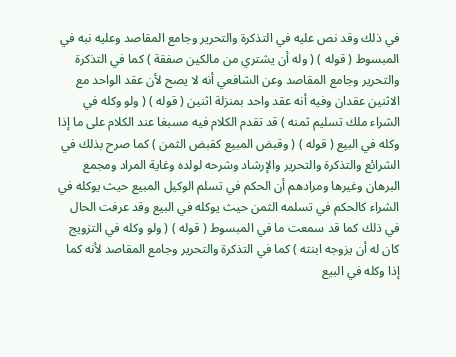في ذلك وقد نص عليه في التذكرة والتحرير وجامع المقاصد وعليه نبه في المبسوط ( قوله ) ( وله أن يشتري من مالكين صفقة ) كما في التذكرة والتحرير وجامع المقاصد وعن الشافعي أنه لا يصح لأن عقد الواحد مع الاثنين عقدان وفيه أنه عقد واحد بمنزلة اثنين ( قوله ) ( ولو وكله في الشراء ملك تسليم ثمنه ) قد تقدم الكلام فيه مسبغا عند الكلام على ما إذا وكله في البيع ( قوله ) ( وقبض المبيع كقبض الثمن ) كما صرح بذلك في الشرائع والتذكرة والتحرير والإرشاد وشرحه لولده وغاية المراد ومجمع البرهان وغيرها ومرادهم أن الحكم في تسلم الوكيل المبيع حيث يوكله في الشراء كالحكم في تسلمه الثمن حيث يوكله في البيع وقد عرفت الحال في ذلك كما قد سمعت ما في المبسوط ( قوله ) ( ولو وكله في التزويج كان له أن يزوجه ابنته ) كما في التذكرة والتحرير وجامع المقاصد لأنه كما إذا وكله في البيع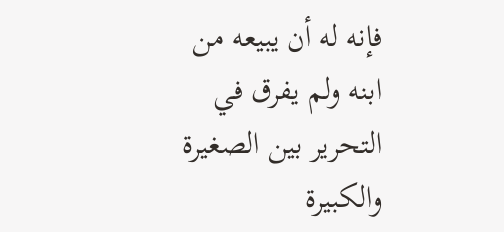فإنه له أن يبيعه من ابنه ولم يفرق في التحرير بين الصغيرة والكبيرة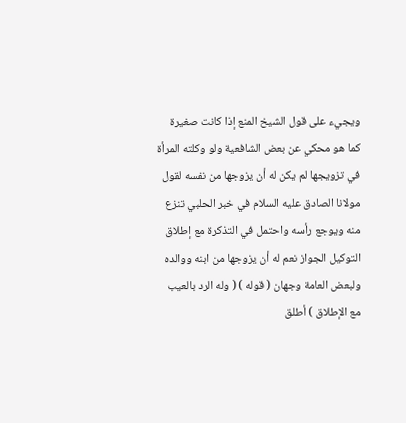ويجيء على قول الشيخ المنع إذا كانت صغيرة كما هو محكي عن بعض الشافعية ولو وكلته المرأة في تزويجها لم يكن له أن يزوجها من نفسه لقول مولانا الصادق عليه السلام في خبر الحلبي تنزع منه ويوجع رأسه واحتمل في التذكرة مع إطلاق التوكيل الجواز نعم له أن يزوجها من ابنه ووالده ولبعض العامة وجهان ( قوله ) ( وله الرد بالعيب مع الإطلاق ) أطلق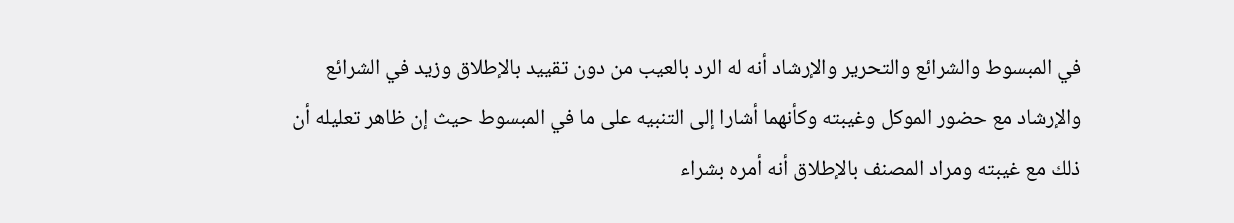في المبسوط والشرائع والتحرير والإرشاد أنه له الرد بالعيب من دون تقييد بالإطلاق وزيد في الشرائع والإرشاد مع حضور الموكل وغيبته وكأنهما أشارا إلى التنبيه على ما في المبسوط حيث إن ظاهر تعليله أن ذلك مع غيبته ومراد المصنف بالإطلاق أنه أمره بشراء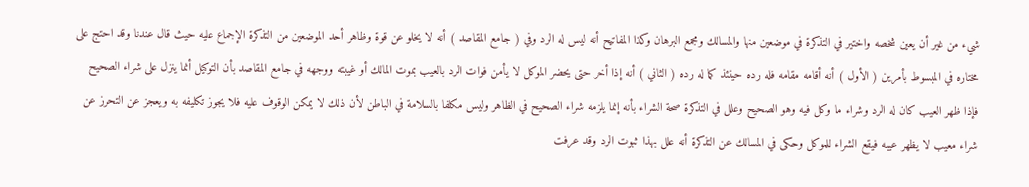شيء من غير أن يعين شخصه واختير في التذكرة في موضعين منها والمسالك ومجمع البرهان وكذا المفاتيح أنه ليس له الرد وفي ( جامع المقاصد ) أنه لا يخلو عن قوة وظاهر أحد الموضعين من التذكرة الإجماع عليه حيث قال عندنا وقد احتج على مختاره في المبسوط بأمرين ( الأول ) أنه أقامه مقامه فله رده حينئذ كما له رده ( الثاني ) أنه إذا أخر حتى يحضر الموكل لا يأمن فوات الرد بالعيب بموت المالك أو غيبته ووجهه في جامع المقاصد بأن التوكيل أنما ينزل على شراء الصحيح فإذا ظهر العيب كان له الرد وشراء ما وكل فيه وهو الصحيح وعلل في التذكرة صحة الشراء بأنه إنما يلزمه شراء الصحيح في الظاهر وليس مكلفا بالسلامة في الباطن لأن ذلك لا يمكن الوقوف عليه فلا يجوز تكليفه به ويعجز عن التحرز عن شراء معيب لا يظهر عيبه فيقع الشراء للموكل وحكى في المسالك عن التذكرة أنه علل بهذا ثبوت الرد وقد عرفت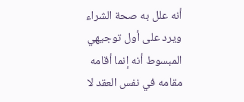أنه علل به صحة الشراء ويرد على أول توجيهي المبسوط أنه إنما أقامه مقامه في نفس العقد لا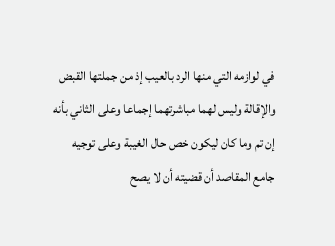في لوازمه التي منها الرد بالعيب إذ من جملتها القبض والإقالة وليس لهما مباشرتهما إجماعا وعلى الثاني بأنه إن تم وما كان ليكون خص حال الغيبة وعلى توجيه جامع المقاصد أن قضيته أن لا يصح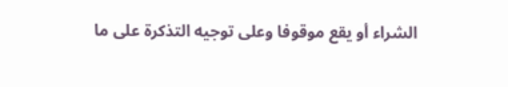الشراء أو يقع موقوفا وعلى توجيه التذكرة على ما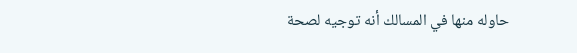حاوله منها في المسالك أنه توجيه لصحة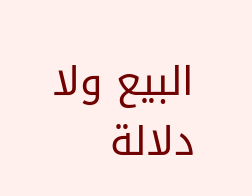البيع ولا دلالة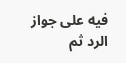فيه على جواز الرد ثم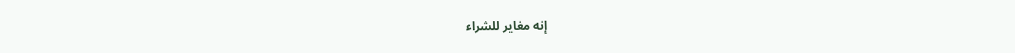إنه مغاير للشراء